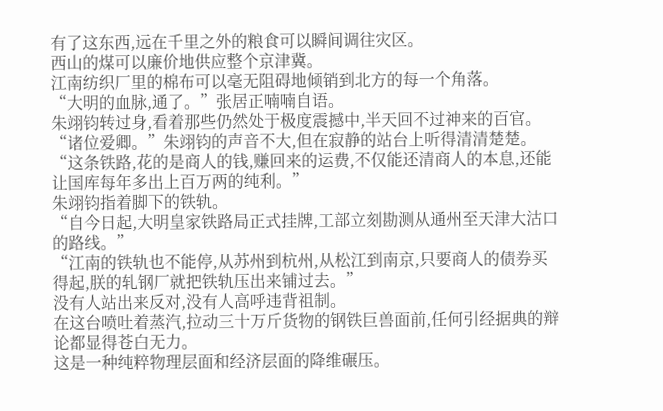有了这东西,远在千里之外的粮食可以瞬间调往灾区。
西山的煤可以廉价地供应整个京津冀。
江南纺织厂里的棉布可以毫无阻碍地倾销到北方的每一个角落。
“大明的血脉,通了。”张居正喃喃自语。
朱翊钧转过身,看着那些仍然处于极度震撼中,半天回不过神来的百官。
“诸位爱卿。”朱翊钧的声音不大,但在寂静的站台上听得清清楚楚。
“这条铁路,花的是商人的钱,赚回来的运费,不仅能还清商人的本息,还能让国库每年多出上百万两的纯利。”
朱翊钧指着脚下的铁轨。
“自今日起,大明皇家铁路局正式挂牌,工部立刻勘测从通州至天津大沽口的路线。”
“江南的铁轨也不能停,从苏州到杭州,从松江到南京,只要商人的债券买得起,朕的轧钢厂就把铁轨压出来铺过去。”
没有人站出来反对,没有人高呼违背祖制。
在这台喷吐着蒸汽,拉动三十万斤货物的钢铁巨兽面前,任何引经据典的辩论都显得苍白无力。
这是一种纯粹物理层面和经济层面的降维碾压。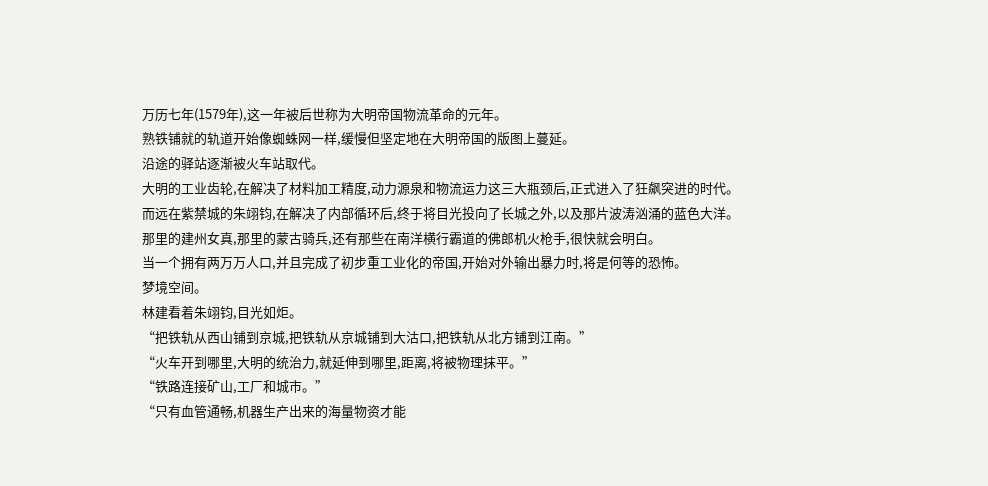万历七年(1579年),这一年被后世称为大明帝国物流革命的元年。
熟铁铺就的轨道开始像蜘蛛网一样,缓慢但坚定地在大明帝国的版图上蔓延。
沿途的驿站逐渐被火车站取代。
大明的工业齿轮,在解决了材料加工精度,动力源泉和物流运力这三大瓶颈后,正式进入了狂飙突进的时代。
而远在紫禁城的朱翊钧,在解决了内部循环后,终于将目光投向了长城之外,以及那片波涛汹涌的蓝色大洋。
那里的建州女真,那里的蒙古骑兵,还有那些在南洋横行霸道的佛郎机火枪手,很快就会明白。
当一个拥有两万万人口,并且完成了初步重工业化的帝国,开始对外输出暴力时,将是何等的恐怖。
梦境空间。
林建看着朱翊钧,目光如炬。
“把铁轨从西山铺到京城,把铁轨从京城铺到大沽口,把铁轨从北方铺到江南。”
“火车开到哪里,大明的统治力,就延伸到哪里,距离,将被物理抹平。”
“铁路连接矿山,工厂和城市。”
“只有血管通畅,机器生产出来的海量物资才能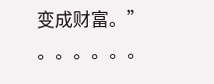变成财富。”
。。。。。。